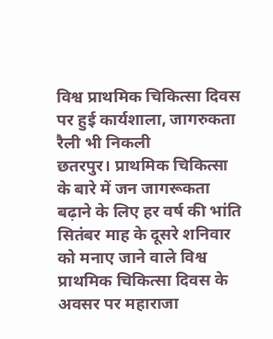विश्व प्राथमिक चिकित्सा दिवस पर हुई कार्यशाला, जागरुकता रैली भी निकली
छतरपुर। प्राथमिक चिकित्सा के बारे में जन जागरूकता बढ़ाने के लिए हर वर्ष की भांति सितंबर माह के दूसरे शनिवार को मनाए जाने वाले विश्व प्राथमिक चिकित्सा दिवस के अवसर पर महाराजा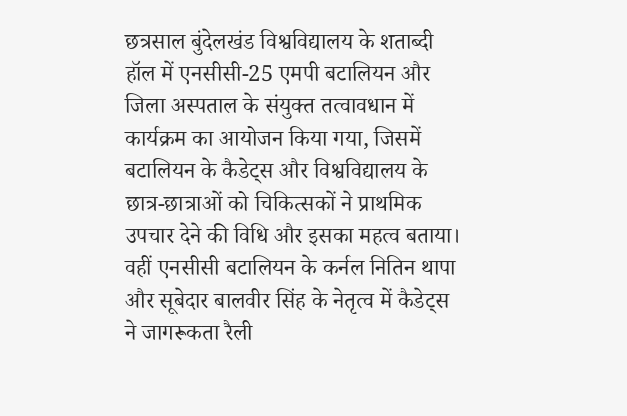छत्रसाल बुंदेलखंड विश्वविद्यालय के शताब्दी हॉल में एनसीसी-25 एमपी बटालियन और जिला अस्पताल के संयुक्त तत्वावधान में कार्यक्रम का आयोजन किया गया, जिसमें बटालियन के कैडेट्स और विश्वविद्यालय के छात्र-छात्राओं को चिकित्सकों ने प्राथमिक उपचार देने की विधि और इसका महत्व बताया। वहीं एनसीसी बटालियन के कर्नल नितिन थापा और सूबेदार बालवीर सिंह के नेतृत्व में कैडेट्स ने जागरूकता रैली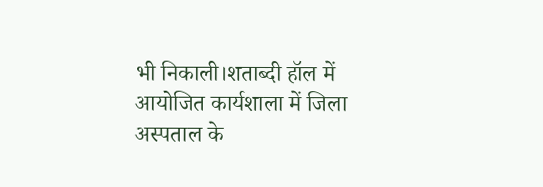भी निकाली।शताब्दी हॉल में आयोजित कार्यशाला में जिला अस्पताल के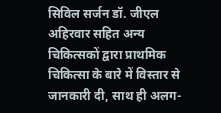सिविल सर्जन डॉ. जीएल अहिरवार सहित अन्य चिकित्सकों द्वारा प्राथमिक चिकित्सा के बारे में विस्तार से जानकारी दी, साथ ही अलग-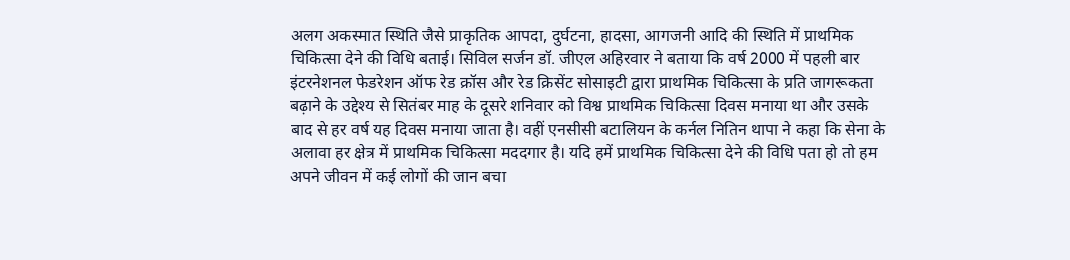अलग अकस्मात स्थिति जैसे प्राकृतिक आपदा, दुर्घटना, हादसा, आगजनी आदि की स्थिति में प्राथमिक चिकित्सा देने की विधि बताई। सिविल सर्जन डॉ. जीएल अहिरवार ने बताया कि वर्ष 2000 में पहली बार इंटरनेशनल फेडरेशन ऑफ रेड क्रॉस और रेड क्रिसेंट सोसाइटी द्वारा प्राथमिक चिकित्सा के प्रति जागरूकता बढ़ाने के उद्देश्य से सितंबर माह के दूसरे शनिवार को विश्व प्राथमिक चिकित्सा दिवस मनाया था और उसके बाद से हर वर्ष यह दिवस मनाया जाता है। वहीं एनसीसी बटालियन के कर्नल नितिन थापा ने कहा कि सेना के अलावा हर क्षेत्र में प्राथमिक चिकित्सा मददगार है। यदि हमें प्राथमिक चिकित्सा देने की विधि पता हो तो हम अपने जीवन में कई लोगों की जान बचा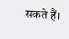सकते हैं।